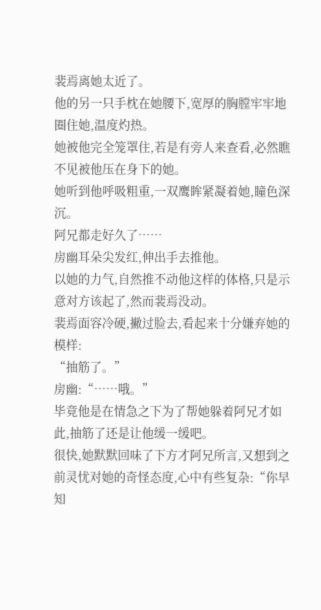裴焉离她太近了。
他的另一只手枕在她腰下,宽厚的胸膛牢牢地圈住她,温度灼热。
她被他完全笼罩住,若是有旁人来查看,必然瞧不见被他压在身下的她。
她听到他呼吸粗重,一双鹰眸紧凝着她,瞳色深沉。
阿兄都走好久了……
房幽耳朵尖发红,伸出手去推他。
以她的力气,自然推不动他这样的体格,只是示意对方该起了,然而裴焉没动。
裴焉面容冷硬,撇过脸去,看起来十分嫌弃她的模样:
“抽筋了。”
房幽:“……哦。”
毕竟他是在情急之下为了帮她躲着阿兄才如此,抽筋了还是让他缓一缓吧。
很快,她默默回味了下方才阿兄所言,又想到之前灵忧对她的奇怪态度,心中有些复杂:“你早知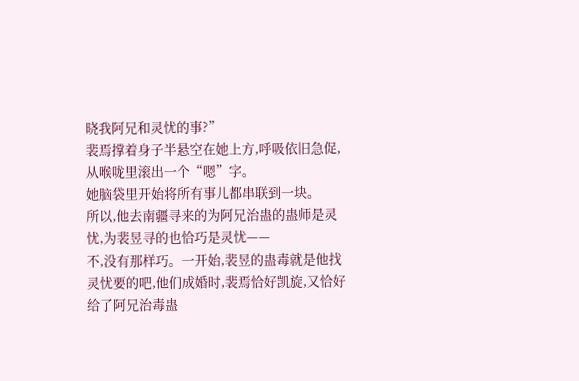晓我阿兄和灵忧的事?”
裴焉撑着身子半悬空在她上方,呼吸依旧急促,从喉咙里滚出一个“嗯”字。
她脑袋里开始将所有事儿都串联到一块。
所以,他去南疆寻来的为阿兄治蛊的蛊师是灵忧,为裴昱寻的也恰巧是灵忧——
不,没有那样巧。一开始,裴昱的蛊毒就是他找灵忧要的吧,他们成婚时,裴焉恰好凯旋,又恰好给了阿兄治毒蛊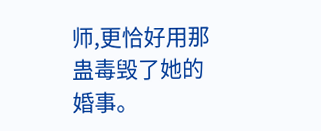师,更恰好用那蛊毒毁了她的婚事。